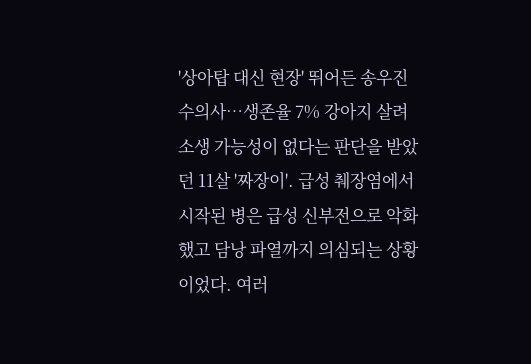'상아탑 대신 현장' 뛰어든 송우진 수의사…생존율 7% 강아지 살려
소생 가능성이 없다는 판단을 받았던 11살 '짜장이'. 급성 췌장염에서 시작된 병은 급성 신부전으로 악화했고 담낭 파열까지 의심되는 상황이었다. 여러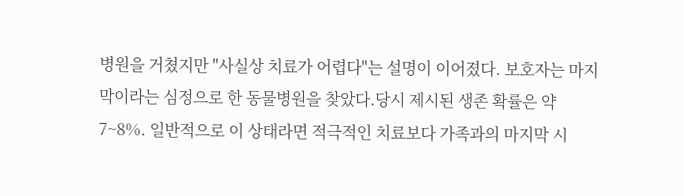병원을 거쳤지만 "사실상 치료가 어렵다"는 설명이 이어졌다. 보호자는 마지막이라는 심정으로 한 동물병원을 찾았다.당시 제시된 생존 확률은 약 7~8%. 일반적으로 이 상태라면 적극적인 치료보다 가족과의 마지막 시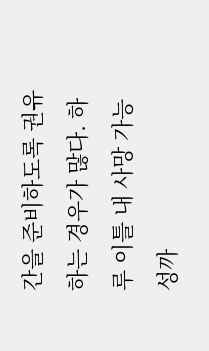간을 준비하도록 권유하는 경우가 많다. 하루 이틀 내 사망 가능성까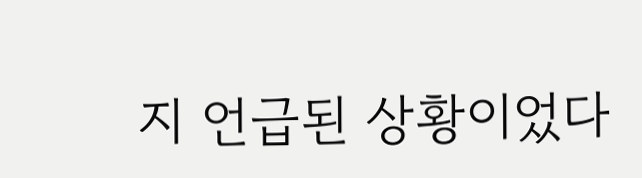지 언급된 상황이었다